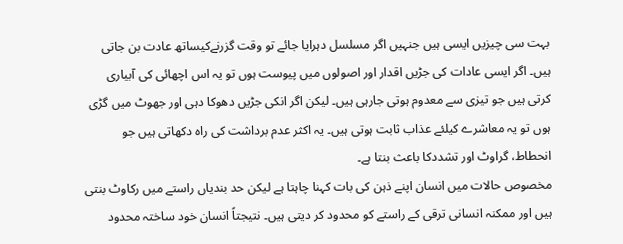بہت سی چیزیں ایسی ہیں جنہیں اگر مسلسل دہرایا جائے تو وقت گزرنےکیساتھ عادت بن جاتی ہیں۔ اگر ایسی عادات کی جڑیں اقدار اور اصولوں میں پیوست ہوں تو یہ اس اچھائی کی آبیاری کرتی ہیں جو تیزی سے معدوم ہوتی جارہی ہیں۔ لیکن اگر انکی جڑیں دھوکا دہی اور جھوٹ میں گڑی ہوں تو یہ معاشرے کیلئے عذاب ثابت ہوتی ہیں۔ یہ اکثر عدم برداشت کی راہ دکھاتی ہیں جو انحطاط، گراوٹ اور تشددکا باعث بنتا ہے۔
مخصوص حالات میں انسان اپنے ذہن کی بات کہنا چاہتا ہے لیکن حد بندیاں راستے میں رکاوٹ بنتی ہیں اور ممکنہ انسانی ترقی کے راستے کو محدود کر دیتی ہیں۔ نتیجتاً انسان خود ساختہ محدود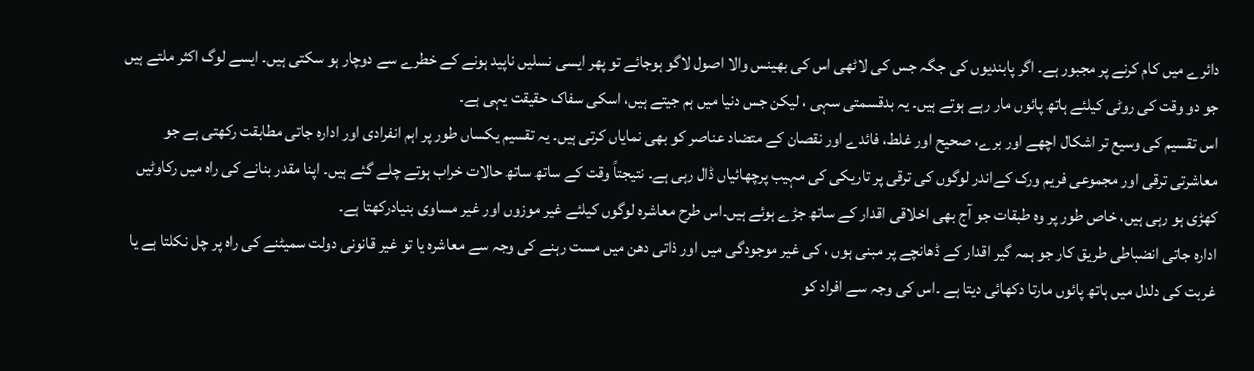دائرے میں کام کرنے پر مجبور ہے۔ اگر پابندیوں کی جگہ جس کی لاٹھی اس کی بھینس والا اصول لاگو ہوجائے تو پھر ایسی نسلیں ناپید ہونے کے خطرے سے دوچار ہو سکتی ہیں۔ ایسے لوگ اکثر ملتے ہیں جو دو وقت کی روٹی کیلئے ہاتھ پائوں مار رہے ہوتے ہیں۔ یہ بدقسمتی سہی ، لیکن جس دنیا میں ہم جیتے ہیں، اسکی سفاک حقیقت یہی ہے۔
اس تقسیم کی وسیع تر اشکال اچھے اور برے، صحیح اور غلط، فائدے اور نقصان کے متضاد عناصر کو بھی نمایاں کرتی ہیں۔ یہ تقسیم یکساں طور پر اہم انفرادی اور ادارہ جاتی مطابقت رکھتی ہے جو معاشرتی ترقی اور مجموعی فریم ورک کےاندر لوگوں کی ترقی پر تاریکی کی مہیب پرچھائیاں ڈال رہی ہے۔ نتیجتاً وقت کے ساتھ ساتھ حالات خراب ہوتے چلے گئے ہیں۔ اپنا مقدر بنانے کی راہ میں رکاوٹیں کھڑی ہو رہی ہیں، خاص طور پر وہ طبقات جو آج بھی اخلاقی اقدار کے ساتھ جڑے ہوئے ہیں۔اس طرح معاشرہ لوگوں کیلئے غیر موزوں اور غیر مساوی بنیادرکھتا ہے۔
ادارہ جاتی انضباطی طریق کار جو ہمہ گیر اقدار کے ڈھانچے پر مبنی ہوں ، کی غیر موجودگی میں اور ذاتی دھن میں مست رہنے کی وجہ سے معاشرہ یا تو غیر قانونی دولت سمیٹنے کی راہ پر چل نکلتا ہے یا غربت کی دلدل میں ہاتھ پائوں مارتا دکھائی دیتا ہے ۔اس کی وجہ سے افراد کو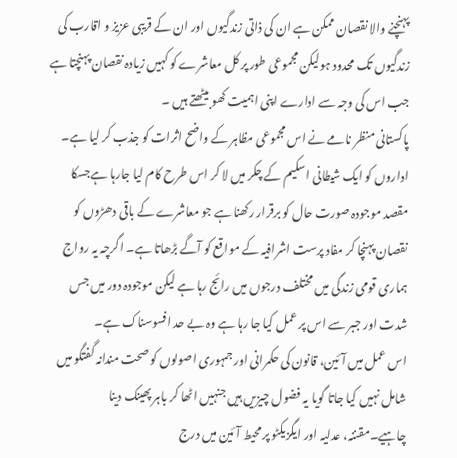پہنچنے والا نقصان ممکن ہے ان کی ذاتی زندگیوں اور ان کے قریبی عزیز و اقارب کی زندگیوں تک محدود ہولیکن مجموعی طور پر کل معاشرے کو کہیں زیادہ نقصان پہنچتا ہے جب اس کی وجہ سے ادارے اپنی اہمیت کھو بیٹھتے ہیں ۔
پاکستانی منظر نامے نے اس مجموعی مظاہر کے واضح اثرات کو جذب کر لیا ہے۔ اداروں کو ایک شیطانی اسکیم کے چکر میں لا کر اس طرح کام لیا جارہا ہےجسکا مقصد موجودہ صورت حال کو برقرار رکھنا ہے جو معاشرے کے باقی دھڑوں کو نقصان پہنچا کر مفاد پرست اشرافیہ کے مواقع کو آگے بڑھاتا ہے۔ اگرچہ یہ رواج ہماری قومی زندگی میں مختلف درجوں میں رائج رہا ہے لیکن موجودہ دور میں جس شدت اور جبر سے اس پر عمل کیا جا رہا ہے وہ بے حد افسوسناک ہے۔
اس عمل میں آئین، قانون کی حکمرانی اور جمہوری اصولوں کو صحت مندانہ گفتگو میں شامل نہیں کیا جاتا گویا یہ فضول چیزیں ہیں جنہیں اٹھا کر باہر پھینک دینا چاہیے۔مقننہ، عدلیہ اور ایگزیکٹو پر محیط آئین میں درج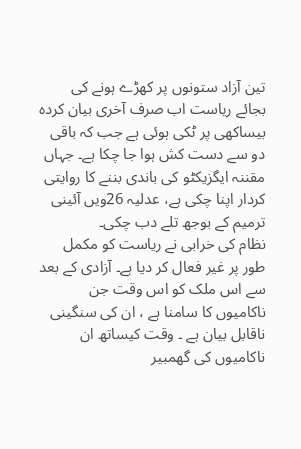تین آزاد ستونوں پر کھڑے ہونے کی بجائے ریاست اب صرف آخری بیان کردہ بیساکھی پر ٹکی ہوئی ہے جب کہ باقی دو سے دست کش ہوا جا چکا ہے۔ جہاں مقننہ ایگزیکٹو کی باندی بننے کا روایتی کردار اپنا چکی ہے، عدلیہ 26ویں آئینی ترمیم کے بوجھ تلے دب چکی۔
نظام کی خرابی نے ریاست کو مکمل طور پر غیر فعال کر دیا ہے۔ آزادی کے بعد سے اس ملک کو اس وقت جن ناکامیوں کا سامنا ہے ، ان کی سنگینی ناقابل بیان ہے ۔ وقت کیساتھ ان ناکامیوں کی گھمبیر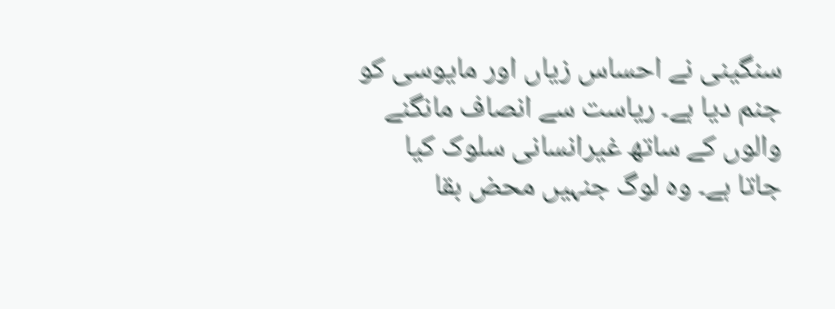سنگینی نے احساس زیاں اور مایوسی کو جنم دیا ہے۔ ریاست سے انصاف مانگنے والوں کے ساتھ غیرانسانی سلوک کیا جاتا ہے۔ وہ لوگ جنہیں محض بقا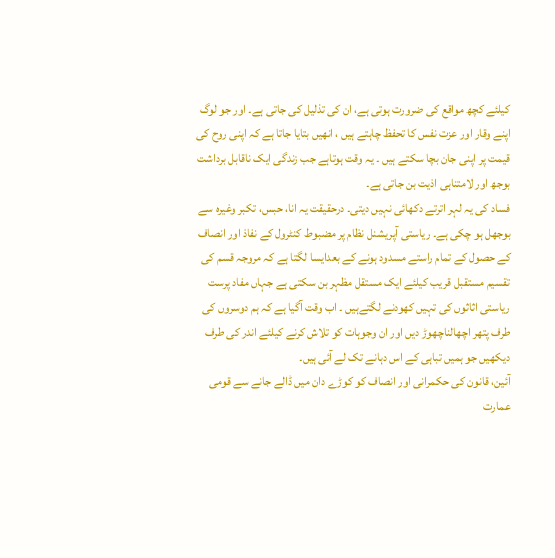کیلئے کچھ مواقع کی ضرورت ہوتی ہے، ان کی تذلیل کی جاتی ہے۔ اور جو لوگ اپنے وقار اور عزت نفس کا تحفظ چاہتے ہیں ، انھیں بتایا جاتا ہے کہ اپنی روح کی قیمت پر اپنی جان بچا سکتے ہیں ۔ یہ وقت ہوتاہے جب زندگی ایک ناقابل برداشت بوجھ اور لامتناہی اذیت بن جاتی ہے۔
فساد کی یہ لہر اترتے دکھائی نہیں دیتی۔ درحقیقت یہ انا، حبس، تکبر وغیرہ سے بوجھل ہو چکی ہے۔ ریاستی آپریشنل نظام پر مضبوط کنٹرول کے نفاذ اور انصاف کے حصول کے تمام راستے مسدود ہونے کے بعدایسا لگتا ہے کہ مروجہ قسم کی تقسیم مستقبل قریب کیلئے ایک مستقل مظہر بن سکتی ہے جہاں مفاد پرست ریاستی اثاثوں کی تہیں کھودنے لگتےہیں ۔ اب وقت آگیا ہے کہ ہم دوسروں کی طرف پتھر اچھالناچھوڑ دیں اور ان وجوہات کو تلاش کرنے کیلئے اندر کی طرف دیکھیں جو ہمیں تباہی کے اس دہانے تک لے آئی ہیں۔
آئین، قانون کی حکمرانی اور انصاف کو کوڑے دان میں ڈالے جانے سے قومی عمارت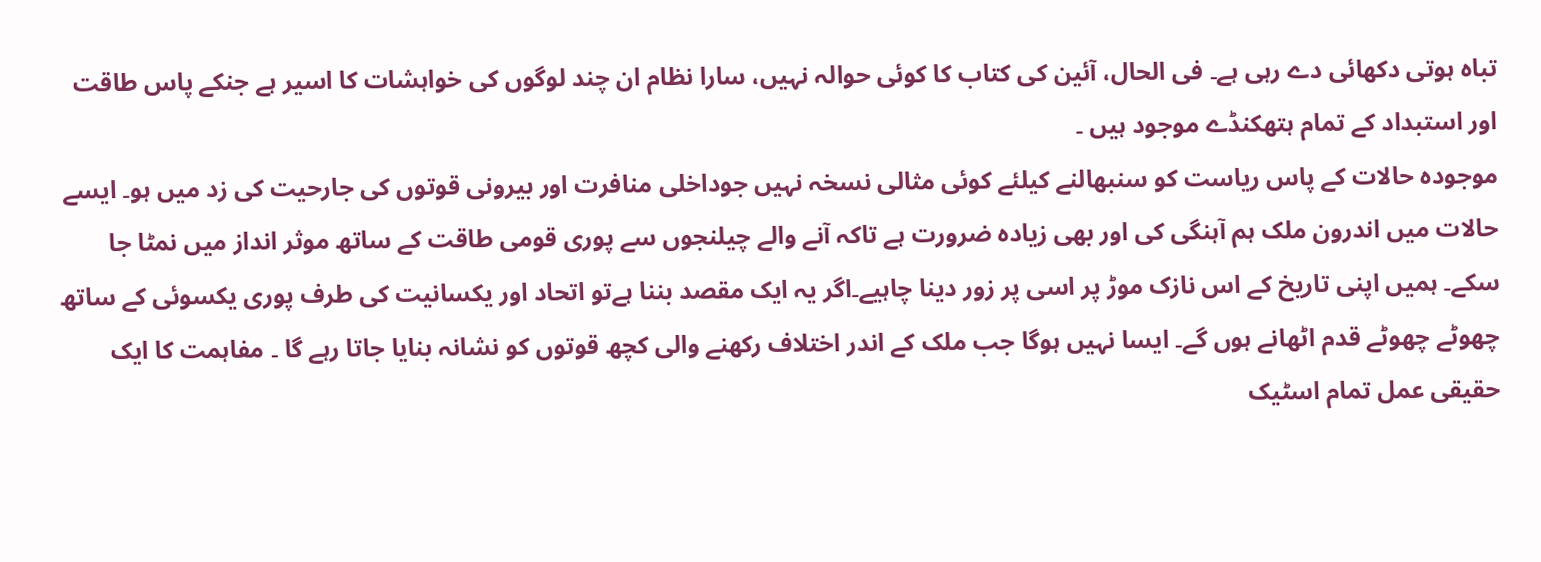تباہ ہوتی دکھائی دے رہی ہے۔ فی الحال، آئین کی کتاب کا کوئی حوالہ نہیں، سارا نظام ان چند لوگوں کی خواہشات کا اسیر ہے جنکے پاس طاقت اور استبداد کے تمام ہتھکنڈے موجود ہیں ۔
موجودہ حالات کے پاس ریاست کو سنبھالنے کیلئے کوئی مثالی نسخہ نہیں جوداخلی منافرت اور بیرونی قوتوں کی جارحیت کی زد میں ہو۔ ایسے حالات میں اندرون ملک ہم آہنگی کی اور بھی زیادہ ضرورت ہے تاکہ آنے والے چیلنجوں سے پوری قومی طاقت کے ساتھ موثر انداز میں نمٹا جا سکے۔ ہمیں اپنی تاریخ کے اس نازک موڑ پر اسی پر زور دینا چاہیے۔اگر یہ ایک مقصد بننا ہےتو اتحاد اور یکسانیت کی طرف پوری یکسوئی کے ساتھ چھوٹے چھوٹے قدم اٹھانے ہوں گے۔ ایسا نہیں ہوگا جب ملک کے اندر اختلاف رکھنے والی کچھ قوتوں کو نشانہ بنایا جاتا رہے گا ۔ مفاہمت کا ایک حقیقی عمل تمام اسٹیک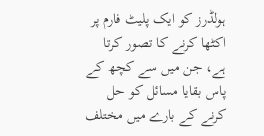ہولڈرز کو ایک پلیٹ فارم پر اکٹھا کرنے کا تصور کرتا ہے، جن میں سے کچھ کے پاس بقایا مسائل کو حل کرنے کے بارے میں مختلف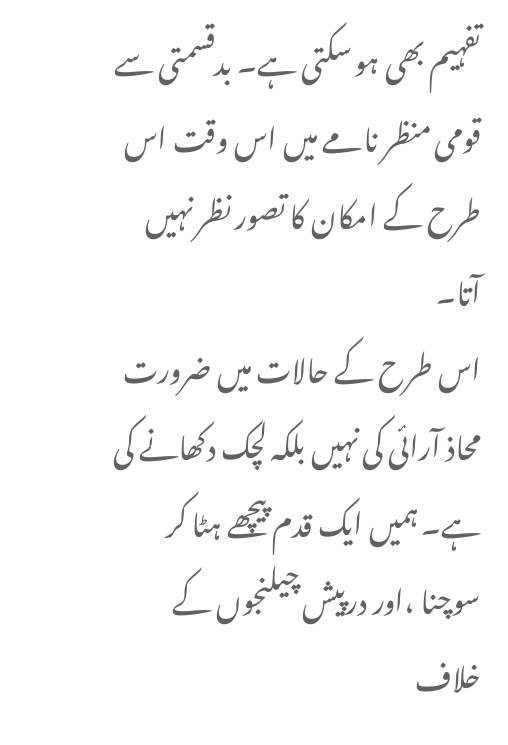تفہیم بھی ہو سکتی ہے۔ بدقسمتی سے قومی منظر نامے میں اس وقت اس طرح کے امکان کا تصور نظر نہیں آتا۔
اس طرح کے حالات میں ضرورت محاذ آرائی کی نہیں بلکہ لچک دکھانے کی ہے۔ ہمیں ایک قدم پیچھے ہٹا کر سوچنا ،اور درپیش چیلنجوں کے خلاف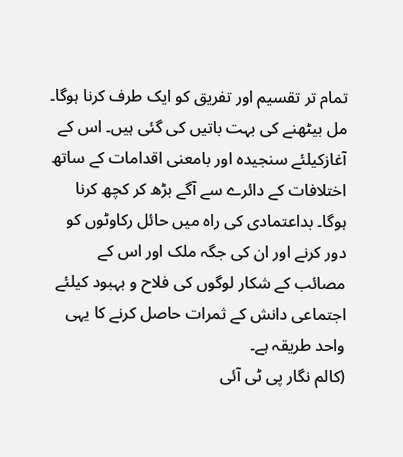تمام تر تقسیم اور تفریق کو ایک طرف کرنا ہوگا۔ مل بیٹھنے کی بہت باتیں کی گئی ہیں۔ اس کے آغازکیلئے سنجیدہ اور بامعنی اقدامات کے ساتھ اختلافات کے دائرے سے آگے بڑھ کر کچھ کرنا ہوگا۔ بداعتمادی کی راہ میں حائل رکاوٹوں کو دور کرنے اور ان کی جگہ ملک اور اس کے مصائب کے شکار لوگوں کی فلاح و بہبود کیلئے اجتماعی دانش کے ثمرات حاصل کرنے کا یہی واحد طریقہ ہے۔
(کالم نگار پی ٹی آئی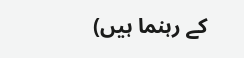کے رہنما ہیں)